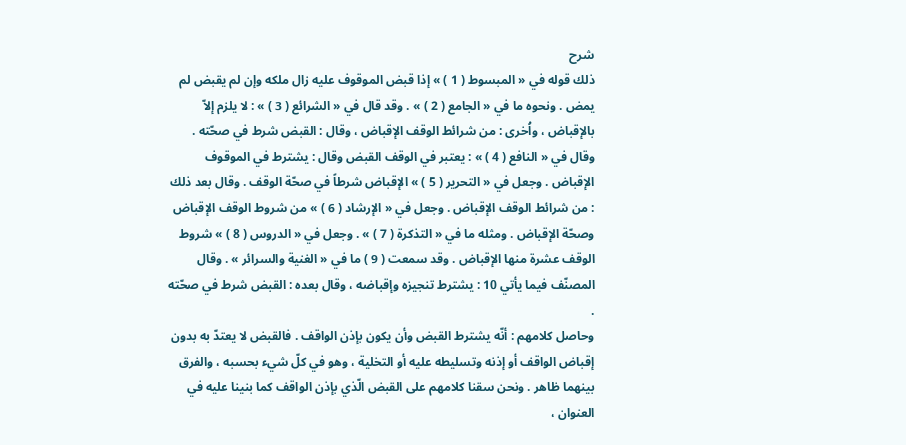شرح
ذلك قوله في « المبسوط ( 1 ) » إذا قبض الموقوف عليه زال ملكه وإن لم يقبض لم يمض . ونحوه ما في « الجامع ( 2 ) » . وقد قال في « الشرائع ( 3 ) » : لا يلزم إلاّ بالإقباض ، واُخرى : من شرائط الوقف الإقباض ، وقال : القبض شرط في صحّته . وقال في « النافع ( 4 ) » : يعتبر في الوقف القبض وقال : يشترط في الموقوف الإقباض . وجعل في « التحرير ( 5 ) » الإقباض شرطاً في صحّة الوقف . وقال بعد ذلك : من شرائط الوقف الإقباض . وجعل في « الإرشاد ( 6 ) » من شروط الوقف الإقباض وصحّة الإقباض . ومثله ما في « التذكرة ( 7 ) » . وجعل في « الدروس ( 8 ) » شروط الوقف عشرة منها الإقباض . وقد سمعت ( 9 ) ما في « الغنية والسرائر » . وقال المصنّف فيما يأتي 10 : يشترط تنجيزه وإقباضه ، وقال بعده : القبض شرط في صحّته .
وحاصل كلامهم : أنّه يشترط القبض وأن يكون بإذن الواقف . فالقبض لا يعتدّ به بدون إقباض الواقف أو إذنه وتسليطه عليه أو التخلية ، وهو في كلّ شيء بحسبه ، والفرق بينهما ظاهر . ونحن سقنا كلامهم على القبض الّذي بإذن الواقف كما بنينا عليه في العنوان ،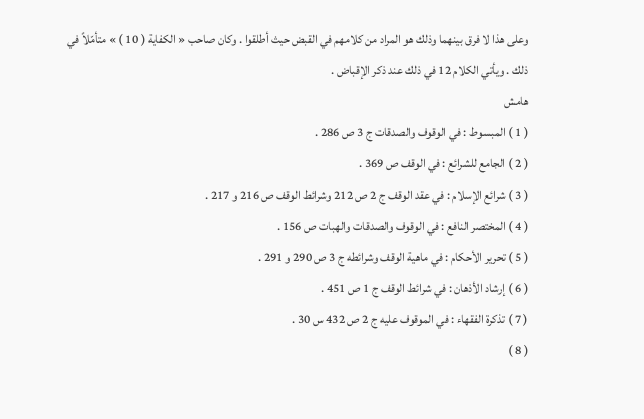وعلى هذا لا فرق بينهما وذلك هو المراد من كلامهم في القبض حيث أطلقوا . وكان صاحب « الكفاية ( 10 ) » متأمّلاً في ذلك . ويأتي الكلام 12 في ذلك عند ذكر الإقباض .
هامش
( 1 ) المبسوط : في الوقوف والصدقات ج 3 ص 286 .
( 2 ) الجامع للشرائع : في الوقف ص 369 .
( 3 ) شرائع الإسلام : في عقد الوقف ج 2 ص 212 وشرائط الوقف ص 216 و 217 .
( 4 ) المختصر النافع : في الوقوف والصدقات والهبات ص 156 .
( 5 ) تحرير الأحكام : في ماهية الوقف وشرائطه ج 3 ص 290 و 291 .
( 6 ) إرشاد الأذهان : في شرائط الوقف ج 1 ص 451 .
( 7 ) تذكرة الفقهاء : في الموقوف عليه ج 2 ص 432 س 30 .
( 8 )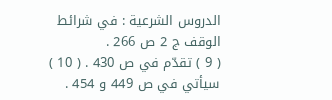الدروس الشرعية : في شرائط الوقف ج 2 ص 266 .
( 9 ) تقدّم في ص 430 . ( 10 ) سيأتي في ص 449 و 454 .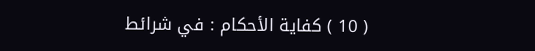( 10 ) كفاية الأحكام : في شرائط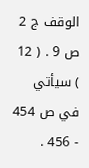الوقف ج 2 ص 9 . ( 12 ) سيأتي في ص 454 - 456 .